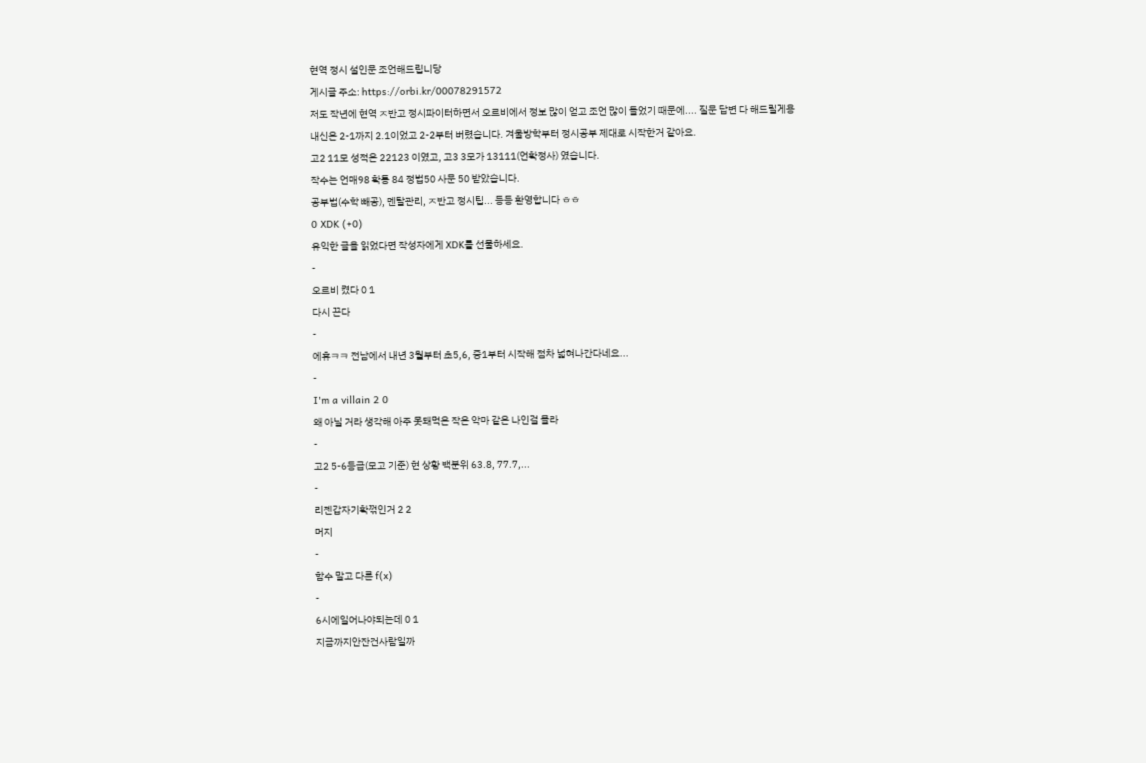현역 정시 설인문 조언해드립니당
게시글 주소: https://orbi.kr/00078291572
저도 작년에 현역 ㅈ반고 정시파이터하면서 오르비에서 정보 많이 얻고 조언 많이 들었기 때문에.... 질문 답변 다 해드릴게용
내신은 2-1까지 2.1이었고 2-2부터 버렸습니다. 겨울방학부터 정시공부 제대로 시작한거 같아요.
고2 11모 성적은 22123 이였고, 고3 3모가 13111(언확정사) 였습니다.
작수는 언매98 확통 84 정법50 사문 50 받았습니다.
공부법(수학 빼공), 멘탈관리, ㅈ반고 정시팁... 등등 환영합니다 ㅎㅎ
0 XDK (+0)
유익한 글을 읽었다면 작성자에게 XDK를 선물하세요.
-
오르비 켰다 0 1
다시 끈다
-
에휴ㅋㅋ 전남에서 내년 3월부터 초5,6, 중1부터 시작해 점차 넓혀나간다네요...
-
I'm a villain 2 0
왜 아닐 거라 생각해 아주 못돼먹은 작은 악마 같은 나인걸 몰라
-
고2 5-6등급(모고 기준) 현 상황 백분위 63.8, 77.7,...
-
리젠갑자기확꺾인거 2 2
머지
-
함수 말고 다른 f(x)
-
6시에일어나야되는데 0 1
지금까지안잔건사람일까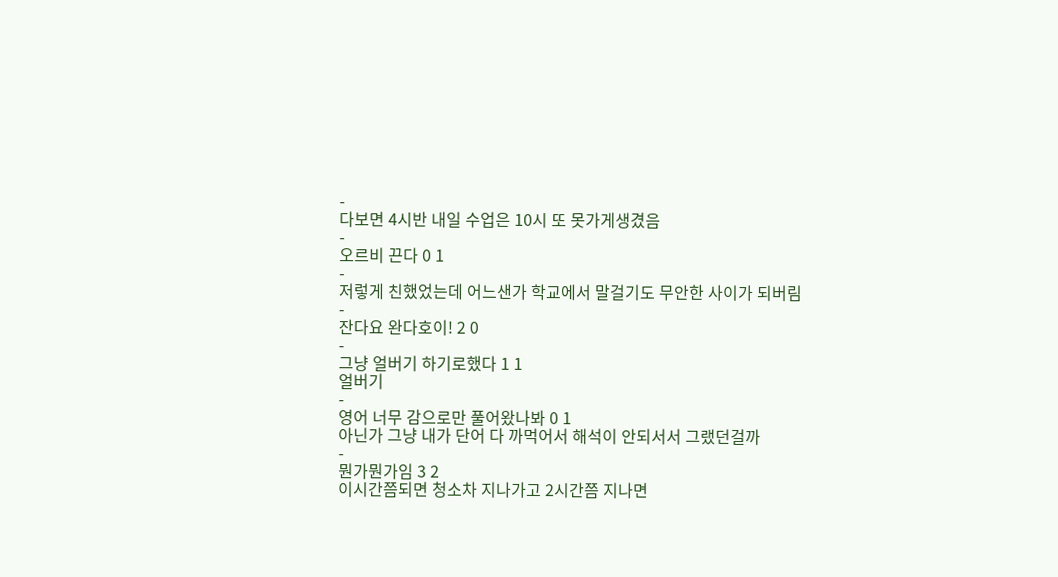-
다보면 4시반 내일 수업은 10시 또 못가게생겼음
-
오르비 끈다 0 1
-
저렇게 친했었는데 어느샌가 학교에서 말걸기도 무안한 사이가 되버림
-
잔다요 완다호이! 2 0
-
그냥 얼버기 하기로했다 1 1
얼버기
-
영어 너무 감으로만 풀어왔나봐 0 1
아닌가 그냥 내가 단어 다 까먹어서 해석이 안되서서 그랬던걸까
-
뭔가뭔가임 3 2
이시간쯤되면 청소차 지나가고 2시간쯤 지나면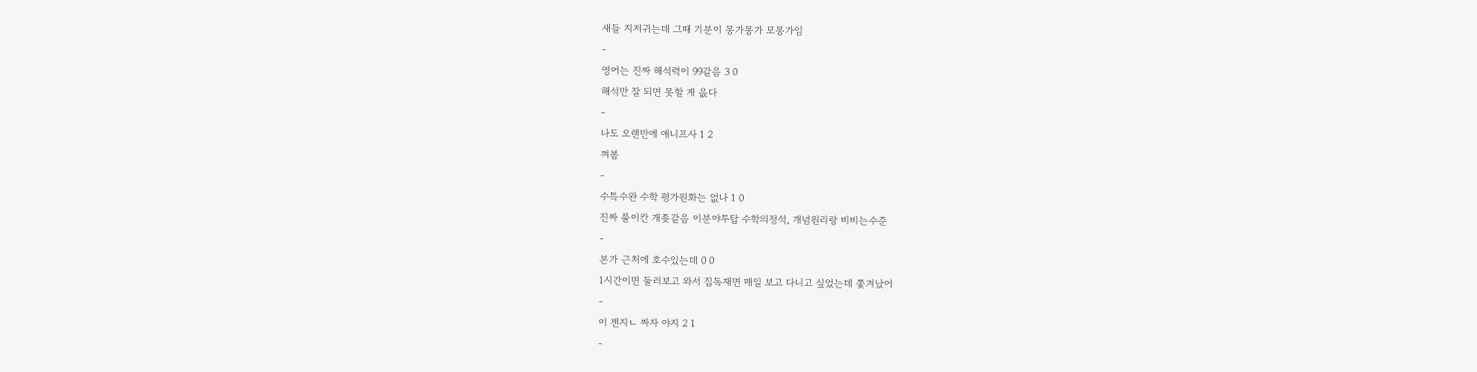새들 지저귀는데 그때 기분이 몽가몽가 모몽가임
-
영어는 진짜 해석력이 99같음 3 0
해석만 잘 되면 못할 게 읎다
-
나도 오랜만에 애니프사 1 2
껴봄
-
수특수완 수학 평가원화는 없나 1 0
진짜 풀이칸 개좆같음 이분야투탑 수학의정석, 개념원리랑 비비는수준
-
본가 근처에 호수있는데 0 0
1시간이면 둘러보고 와서 집독재면 매일 보고 다니고 싶었는데 쫓겨났어
-
이 젠지ㄴ 짜자 야지 2 1
-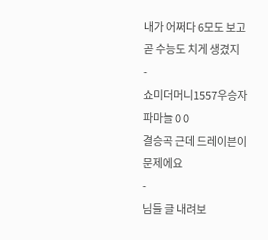내가 어쩌다 6모도 보고 곧 수능도 치게 생겼지
-
쇼미더머니1557우승자파마늘 0 0
결승곡 근데 드레이븐이 문제에요
-
님들 글 내려보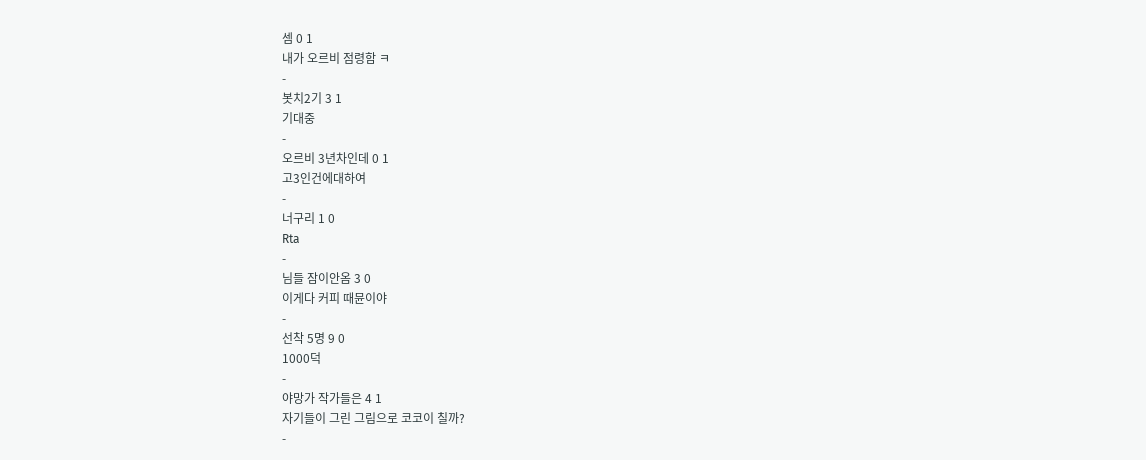셈 0 1
내가 오르비 점령함 ㅋ
-
봇치2기 3 1
기대중
-
오르비 3년차인데 0 1
고3인건에대하여
-
너구리 1 0
Rta
-
님들 잠이안옴 3 0
이게다 커피 때뮨이야
-
선착 5명 9 0
1000덕
-
야망가 작가들은 4 1
자기들이 그린 그림으로 코코이 칠까?
-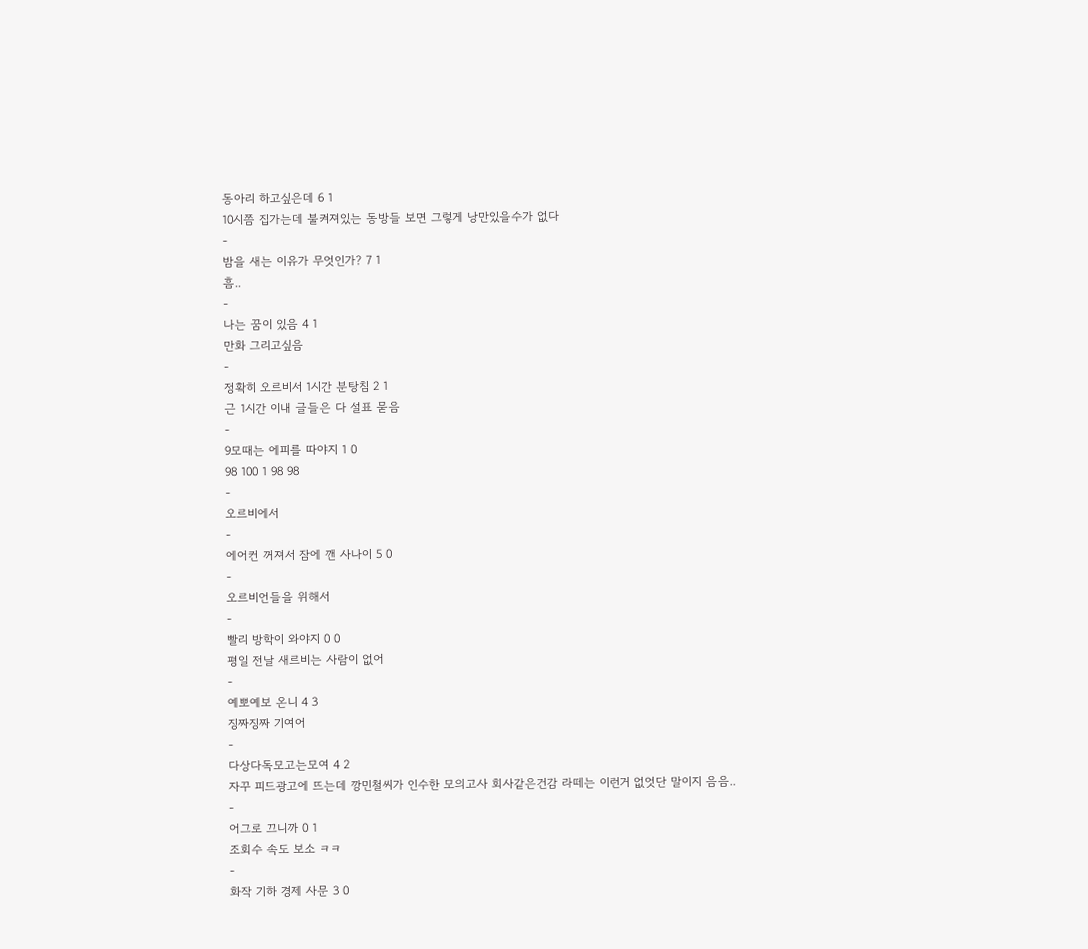동아리 하고싶은데 6 1
10시쯤 집가는데 불켜져있는 동방들 보면 그렇게 낭만있을수가 없다
-
밤을 새는 이유가 무엇인가? 7 1
흠..
-
나는 꿈이 있음 4 1
만화 그리고싶음
-
정확히 오르비서 1시간 분탕침 2 1
근 1시간 이내 글들은 다 설표 묻음
-
9모때는 에피를 따야지 1 0
98 100 1 98 98
-
오르비에서
-
에어컨 꺼져서 잠에 깬 사나이 5 0
-
오르비언들을 위해서
-
빨리 방학이 와야지 0 0
평일 전날 새르비는 사람이 없어
-
예뽀예보 온니 4 3
징짜징짜 기여어
-
다상다독모고는모여 4 2
자꾸 피드광고에 뜨는데 깡민철씨가 인수한 모의고사 회사같은건감 라떼는 이런거 없엇단 말이지 음음..
-
어그로 끄니까 0 1
조회수 속도 보소 ㅋㅋ
-
화작 기하 경제 사문 3 0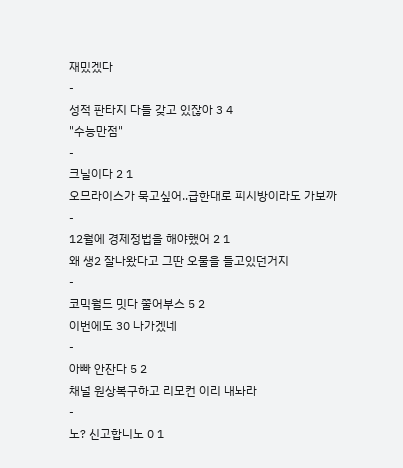재밌겠다
-
성적 판타지 다들 갖고 있잖아 3 4
"수능만점"
-
크닐이다 2 1
오므라이스가 묵고싶어..급한대로 피시방이라도 가보까
-
12월에 경제정법을 해야했어 2 1
왜 생2 잘나왔다고 그딴 오물을 들고있던거지
-
코믹월드 밋다 쭐어부스 5 2
이번에도 30 나가겠네
-
아빠 안잔다 5 2
채널 원상복구하고 리모컨 이리 내놔라
-
노? 신고합니노 0 1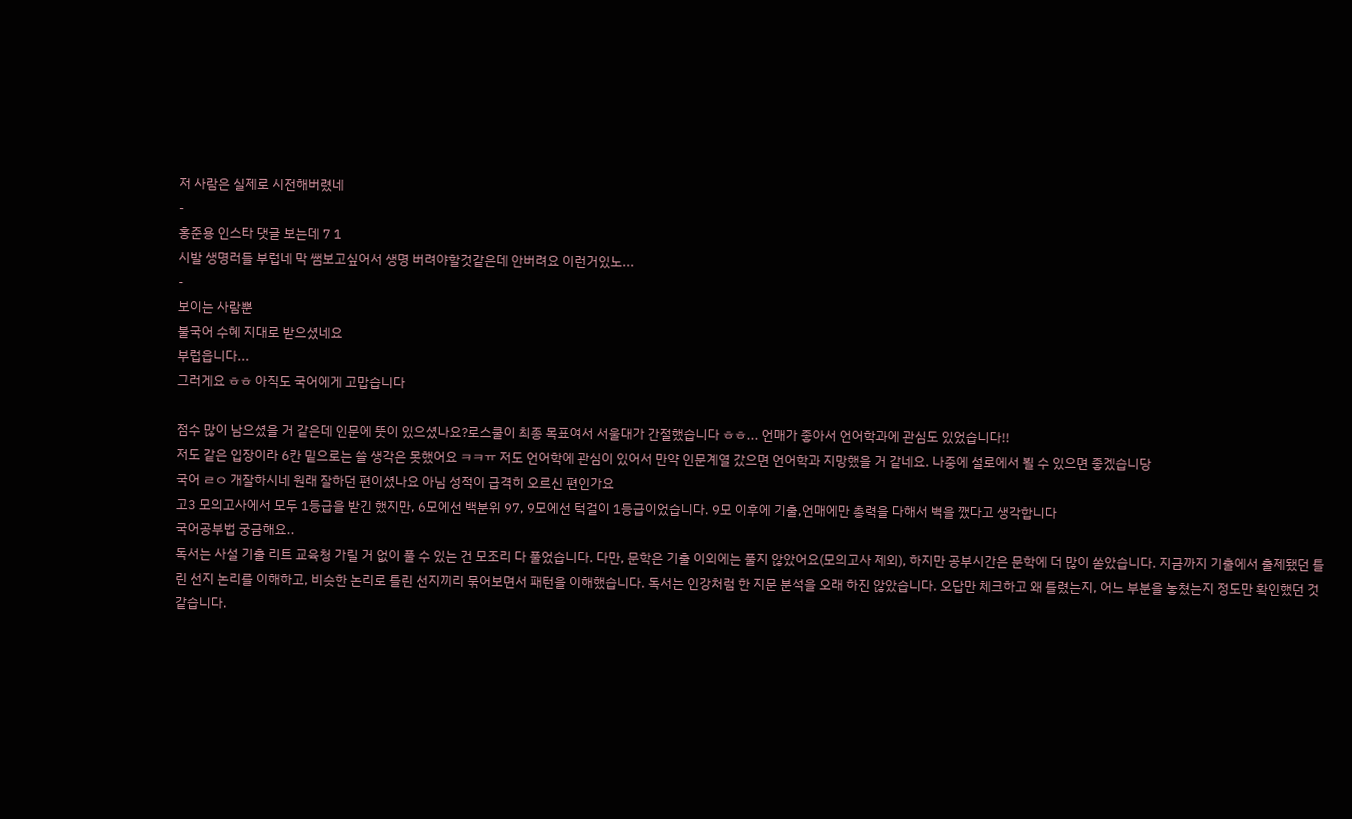저 사람은 실제로 시전해버렸네
-
홍준용 인스타 댓글 보는데 7 1
시발 생명러들 부럽네 막 쌤보고싶어서 생명 버려야할것같은데 안버려요 이런거있노...
-
보이는 사람뿐
불국어 수혜 지대로 받으셨네요
부럽읍니다...
그러게요 ㅎㅎ 아직도 국어에게 고맙습니다

점수 많이 남으셨을 거 같은데 인문에 뜻이 있으셨나요?로스쿨이 최종 목표여서 서울대가 간절했습니다 ㅎㅎ... 언매가 좋아서 언어학과에 관심도 있었습니다!!
저도 같은 입장이라 6칸 밑으로는 쓸 생각은 못했어요 ㅋㅋㅠ 저도 언어학에 관심이 있어서 만약 인문계열 갔으면 언어학과 지망했을 거 같네요. 나중에 설로에서 뵐 수 있으면 좋겠습니당
국어 ㄹㅇ 개잘하시네 원래 잘하던 편이셨나요 아님 성적이 급격히 오르신 편인가요
고3 모의고사에서 모두 1등급을 받긴 했지만, 6모에선 백분위 97, 9모에선 턱걸이 1등급이었습니다. 9모 이후에 기출,언매에만 총력을 다해서 벽을 깼다고 생각합니다
국어공부법 궁금해요..
독서는 사설 기출 리트 교육청 가릴 거 없이 풀 수 있는 건 모조리 다 풀었습니다. 다만, 문학은 기출 이외에는 풀지 않았어요(모의고사 제외), 하지만 공부시간은 문학에 더 많이 쏟았습니다. 지금까지 기출에서 출제됐던 틀린 선지 논리를 이해하고, 비슷한 논리로 틀린 선지끼리 묶어보면서 패턴을 이해했습니다. 독서는 인강처럼 한 지문 분석을 오래 하진 않았습니다. 오답만 체크하고 왜 틀렸는지, 어느 부분을 놓쳤는지 정도만 확인했던 것 같습니다.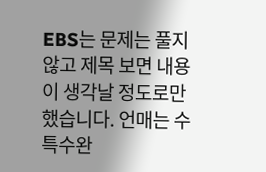EBS는 문제는 풀지 않고 제목 보면 내용이 생각날 정도로만 했습니다. 언매는 수특수완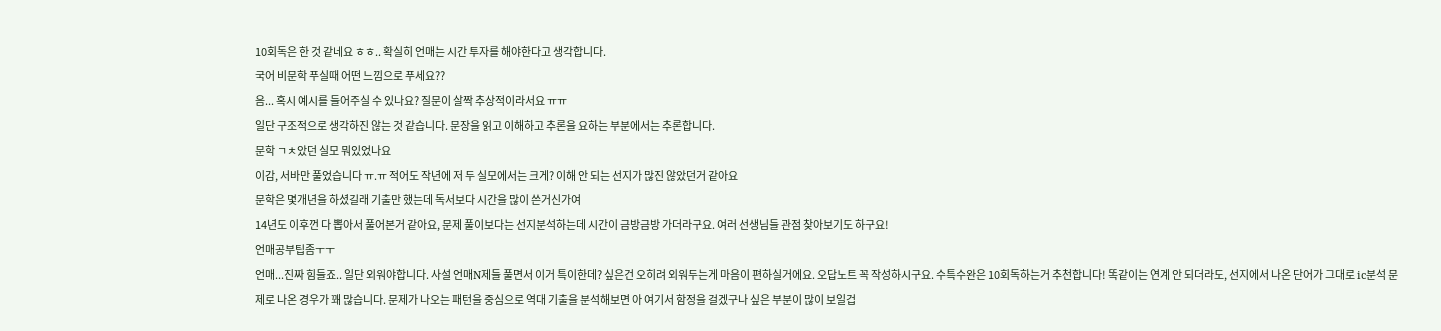10회독은 한 것 같네요 ㅎㅎ.. 확실히 언매는 시간 투자를 해야한다고 생각합니다.
국어 비문학 푸실때 어떤 느낌으로 푸세요??
음... 혹시 예시를 들어주실 수 있나요? 질문이 살짝 추상적이라서요 ㅠㅠ
일단 구조적으로 생각하진 않는 것 같습니다. 문장을 읽고 이해하고 추론을 요하는 부분에서는 추론합니다.
문학 ㄱㅊ았던 실모 뭐있었나요
이감, 서바만 풀었습니다 ㅠ.ㅠ 적어도 작년에 저 두 실모에서는 크게? 이해 안 되는 선지가 많진 않았던거 같아요
문학은 몇개년을 하셨길래 기출만 했는데 독서보다 시간을 많이 쓴거신가여
14년도 이후껀 다 뽑아서 풀어본거 같아요, 문제 풀이보다는 선지분석하는데 시간이 금방금방 가더라구요. 여러 선생님들 관점 찾아보기도 하구요!
언매공부팁좀ㅜㅜ
언매...진짜 힘들죠.. 일단 외워야합니다. 사설 언매N제들 풀면서 이거 특이한데? 싶은건 오히려 외워두는게 마음이 편하실거에요. 오답노트 꼭 작성하시구요. 수특수완은 10회독하는거 추천합니다! 똑같이는 연계 안 되더라도, 선지에서 나온 단어가 그대로 ic분석 문제로 나온 경우가 꽤 많습니다. 문제가 나오는 패턴을 중심으로 역대 기출을 분석해보면 아 여기서 함정을 걸겠구나 싶은 부분이 많이 보일겁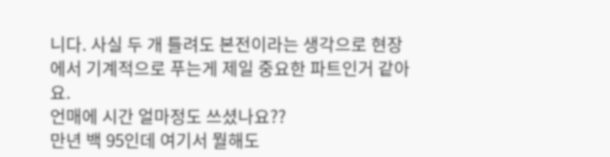니다. 사실 두 개 틀려도 본전이라는 생각으로 현장에서 기계적으로 푸는게 제일 중요한 파트인거 같아요.
언매에 시간 얼마정도 쓰셨나요??
만년 백 95인데 여기서 뭘해도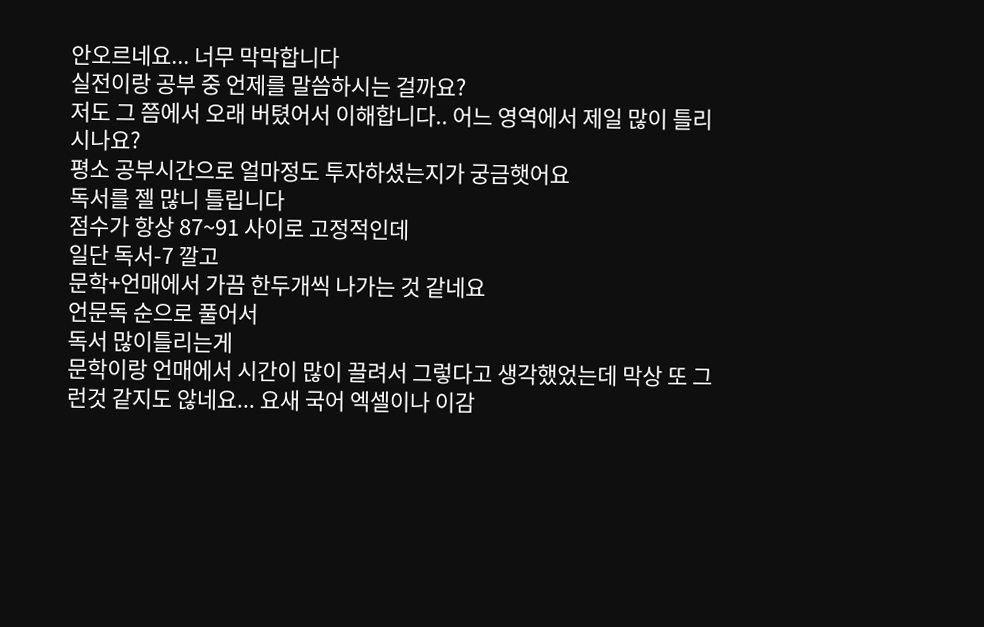안오르네요... 너무 막막합니다
실전이랑 공부 중 언제를 말씀하시는 걸까요?
저도 그 쯤에서 오래 버텼어서 이해합니다.. 어느 영역에서 제일 많이 틀리시나요?
평소 공부시간으로 얼마정도 투자하셨는지가 궁금햇어요
독서를 젤 많니 틀립니다
점수가 항상 87~91 사이로 고정적인데
일단 독서-7 깔고
문학+언매에서 가끔 한두개씩 나가는 것 같네요
언문독 순으로 풀어서
독서 많이틀리는게
문학이랑 언매에서 시간이 많이 끌려서 그렇다고 생각했었는데 막상 또 그런것 같지도 않네요... 요새 국어 엑셀이나 이감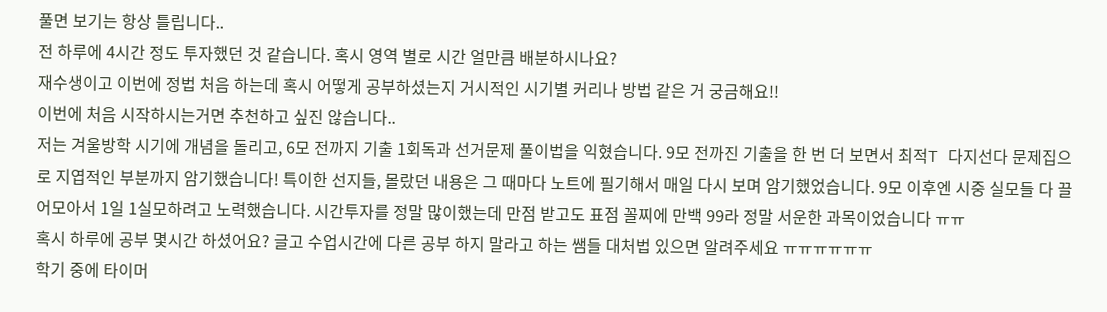풀면 보기는 항상 틀립니다..
전 하루에 4시간 정도 투자했던 것 같습니다. 혹시 영역 별로 시간 얼만큼 배분하시나요?
재수생이고 이번에 정법 처음 하는데 혹시 어떻게 공부하셨는지 거시적인 시기별 커리나 방법 같은 거 궁금해요!!
이번에 처음 시작하시는거면 추천하고 싶진 않습니다..
저는 겨울방학 시기에 개념을 돌리고, 6모 전까지 기출 1회독과 선거문제 풀이법을 익혔습니다. 9모 전까진 기출을 한 번 더 보면서 최적T 다지선다 문제집으로 지엽적인 부분까지 암기했습니다! 특이한 선지들, 몰랐던 내용은 그 때마다 노트에 필기해서 매일 다시 보며 암기했었습니다. 9모 이후엔 시중 실모들 다 끌어모아서 1일 1실모하려고 노력했습니다. 시간투자를 정말 많이했는데 만점 받고도 표점 꼴찌에 만백 99라 정말 서운한 과목이었습니다 ㅠㅠ
혹시 하루에 공부 몇시간 하셨어요? 글고 수업시간에 다른 공부 하지 말라고 하는 쌤들 대처법 있으면 알려주세요 ㅠㅠㅠㅠㅠㅠ
학기 중에 타이머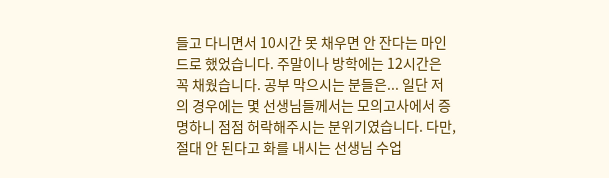들고 다니면서 10시간 못 채우면 안 잔다는 마인드로 했었습니다. 주말이나 방학에는 12시간은 꼭 채웠습니다. 공부 막으시는 분들은... 일단 저의 경우에는 몇 선생님들께서는 모의고사에서 증명하니 점점 허락해주시는 분위기였습니다. 다만, 절대 안 된다고 화를 내시는 선생님 수업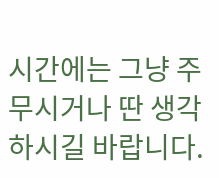시간에는 그냥 주무시거나 딴 생각하시길 바랍니다.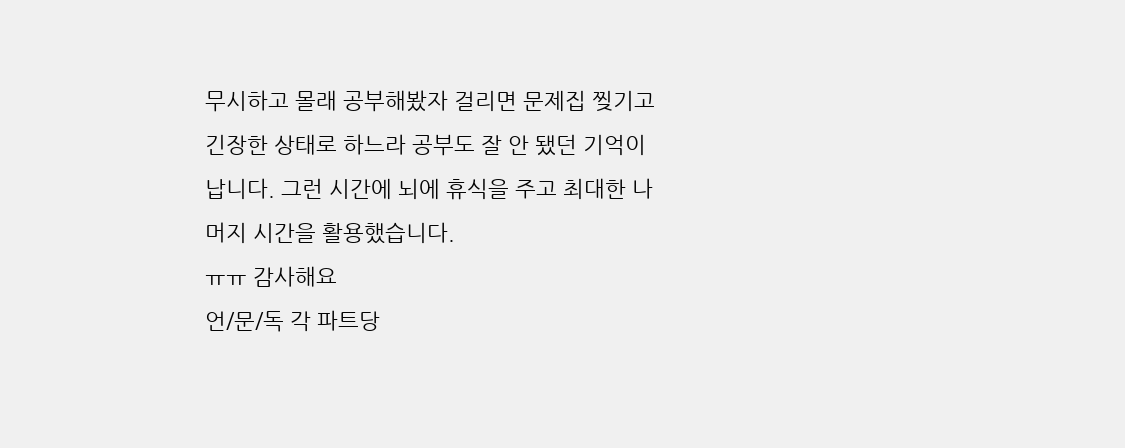무시하고 몰래 공부해봤자 걸리면 문제집 찢기고 긴장한 상태로 하느라 공부도 잘 안 됐던 기억이 납니다. 그런 시간에 뇌에 휴식을 주고 최대한 나머지 시간을 활용했습니다.
ㅠㅠ 감사해요
언/문/독 각 파트당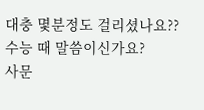대충 몇분정도 걸리셨나요??
수능 때 말씀이신가요?
사문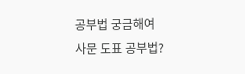공부법 궁금해여
사문 도표 공부법?